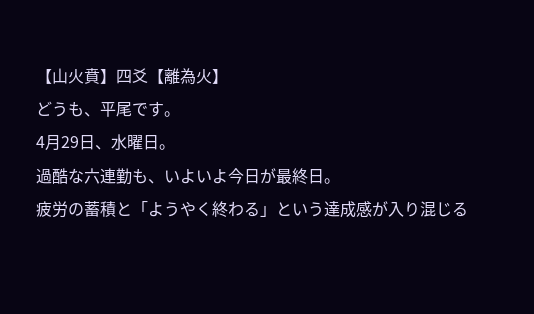【山火賁】四爻【離為火】
どうも、平尾です。
4月29日、水曜日。
過酷な六連勤も、いよいよ今日が最終日。
疲労の蓄積と「ようやく終わる」という達成感が入り混じる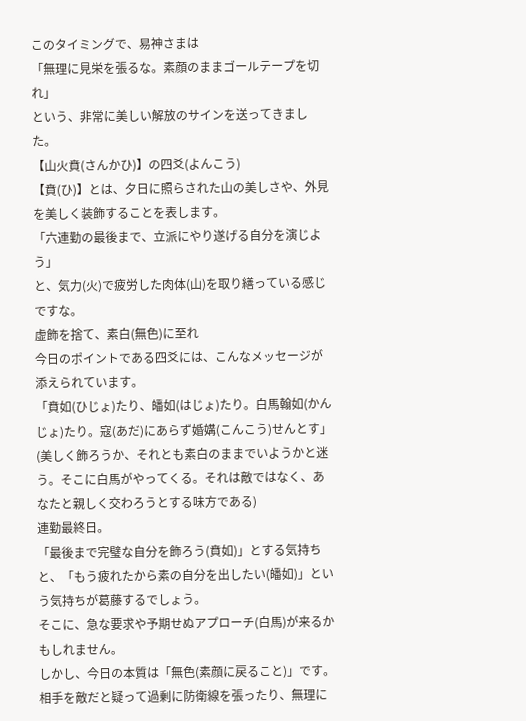このタイミングで、易神さまは
「無理に見栄を張るな。素顔のままゴールテープを切れ」
という、非常に美しい解放のサインを送ってきました。
【山火賁(さんかひ)】の四爻(よんこう)
【賁(ひ)】とは、夕日に照らされた山の美しさや、外見を美しく装飾することを表します。
「六連勤の最後まで、立派にやり遂げる自分を演じよう」
と、気力(火)で疲労した肉体(山)を取り繕っている感じですな。
虚飾を捨て、素白(無色)に至れ
今日のポイントである四爻には、こんなメッセージが添えられています。
「賁如(ひじょ)たり、皤如(はじょ)たり。白馬翰如(かんじょ)たり。寇(あだ)にあらず婚媾(こんこう)せんとす」
(美しく飾ろうか、それとも素白のままでいようかと迷う。そこに白馬がやってくる。それは敵ではなく、あなたと親しく交わろうとする味方である)
連勤最終日。
「最後まで完璧な自分を飾ろう(賁如)」とする気持ちと、「もう疲れたから素の自分を出したい(皤如)」という気持ちが葛藤するでしょう。
そこに、急な要求や予期せぬアプローチ(白馬)が来るかもしれません。
しかし、今日の本質は「無色(素顔に戻ること)」です。
相手を敵だと疑って過剰に防衛線を張ったり、無理に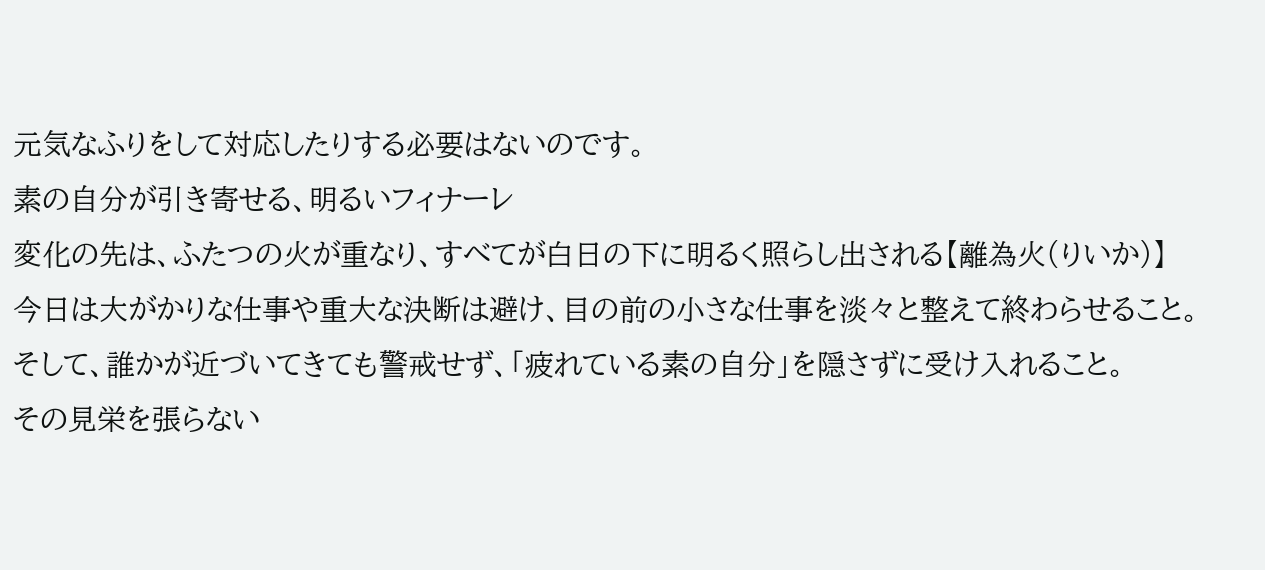元気なふりをして対応したりする必要はないのです。
素の自分が引き寄せる、明るいフィナーレ
変化の先は、ふたつの火が重なり、すべてが白日の下に明るく照らし出される【離為火(りいか)】
今日は大がかりな仕事や重大な決断は避け、目の前の小さな仕事を淡々と整えて終わらせること。
そして、誰かが近づいてきても警戒せず、「疲れている素の自分」を隠さずに受け入れること。
その見栄を張らない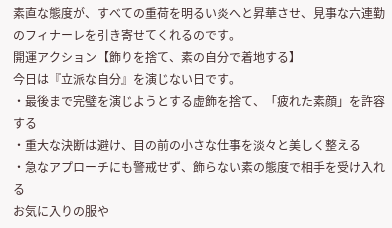素直な態度が、すべての重荷を明るい炎へと昇華させ、見事な六連勤のフィナーレを引き寄せてくれるのです。
開運アクション【飾りを捨て、素の自分で着地する】
今日は『立派な自分』を演じない日です。
・最後まで完璧を演じようとする虚飾を捨て、「疲れた素顔」を許容する
・重大な決断は避け、目の前の小さな仕事を淡々と美しく整える
・急なアプローチにも警戒せず、飾らない素の態度で相手を受け入れる
お気に入りの服や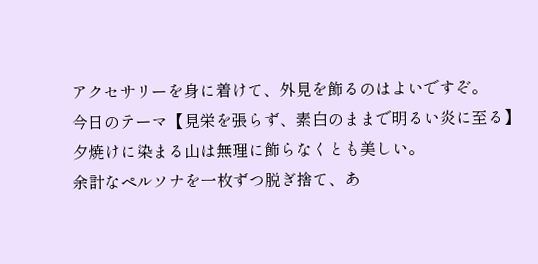アクセサリーを身に着けて、外見を飾るのはよいですぞ。
今日のテーマ【見栄を張らず、素白のままで明るい炎に至る】
夕焼けに染まる山は無理に飾らなくとも美しい。
余計なペルソナを一枚ずつ脱ぎ捨て、あ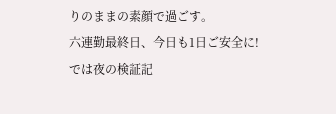りのままの素顔で過ごす。
六連勤最終日、今日も1日ご安全に!
では夜の検証記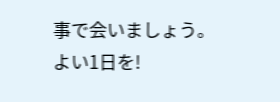事で会いましょう。
よい1日を!